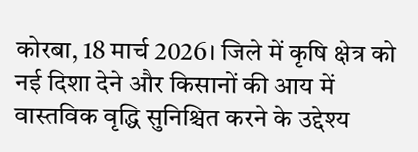कोरबा, 18 मार्च 2026। जिले में कृषि क्षेत्र को नई दिशा देने और किसानों की आय में वास्तविक वृद्धि सुनिश्चित करने के उद्देश्य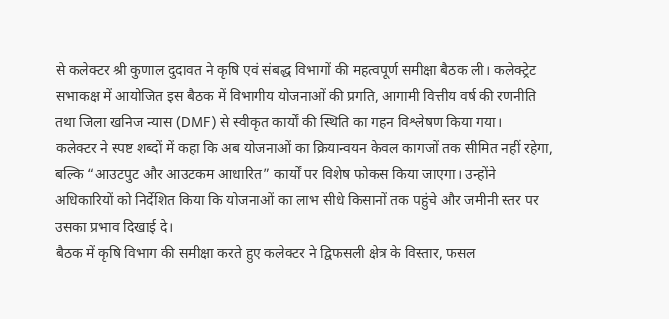से कलेक्टर श्री कुणाल दुदावत ने कृषि एवं संबद्ध विभागों की महत्वपूर्ण समीक्षा बैठक ली। कलेक्ट्रेट सभाकक्ष में आयोजित इस बैठक में विभागीय योजनाओं की प्रगति, आगामी वित्तीय वर्ष की रणनीति तथा जिला खनिज न्यास (DMF) से स्वीकृत कार्यों की स्थिति का गहन विश्लेषण किया गया।
कलेक्टर ने स्पष्ट शब्दों में कहा कि अब योजनाओं का क्रियान्वयन केवल कागजों तक सीमित नहीं रहेगा, बल्कि “आउटपुट और आउटकम आधारित” कार्यों पर विशेष फोकस किया जाएगा। उन्होंने अधिकारियों को निर्देशित किया कि योजनाओं का लाभ सीधे किसानों तक पहुंचे और जमीनी स्तर पर उसका प्रभाव दिखाई दे।
बैठक में कृषि विभाग की समीक्षा करते हुए कलेक्टर ने द्विफसली क्षेत्र के विस्तार, फसल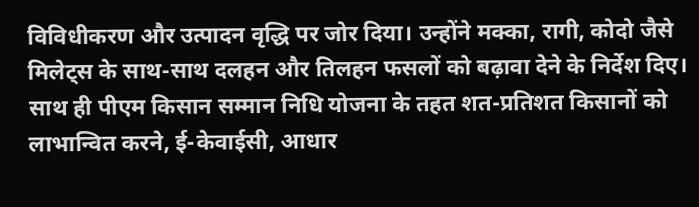विविधीकरण और उत्पादन वृद्धि पर जोर दिया। उन्होंने मक्का, रागी, कोदो जैसे मिलेट्स के साथ-साथ दलहन और तिलहन फसलों को बढ़ावा देने के निर्देश दिए। साथ ही पीएम किसान सम्मान निधि योजना के तहत शत-प्रतिशत किसानों को लाभान्वित करने, ई-केवाईसी, आधार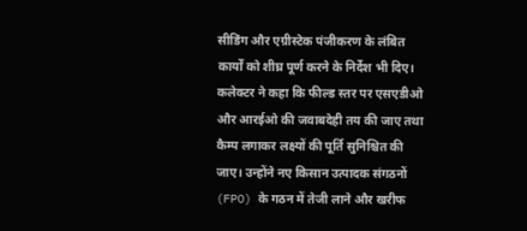सीडिंग और एग्रीस्टेक पंजीकरण के लंबित कार्यों को शीघ्र पूर्ण करने के निर्देश भी दिए।
कलेक्टर ने कहा कि फील्ड स्तर पर एसएडीओ और आरईओ की जवाबदेही तय की जाए तथा कैम्प लगाकर लक्ष्यों की पूर्ति सुनिश्चित की जाए। उन्होंने नए किसान उत्पादक संगठनों (FPO) के गठन में तेजी लाने और खरीफ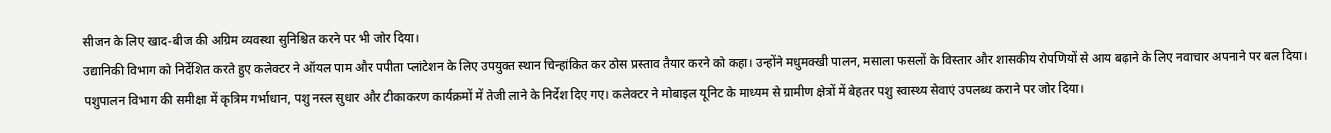सीजन के लिए खाद-बीज की अग्रिम व्यवस्था सुनिश्चित करने पर भी जोर दिया।
उद्यानिकी विभाग को निर्देशित करते हुए कलेक्टर ने ऑयल पाम और पपीता प्लांटेशन के लिए उपयुक्त स्थान चिन्हांकित कर ठोस प्रस्ताव तैयार करने को कहा। उन्होंने मधुमक्खी पालन, मसाला फसलों के विस्तार और शासकीय रोपणियों से आय बढ़ाने के लिए नवाचार अपनाने पर बल दिया।
पशुपालन विभाग की समीक्षा में कृत्रिम गर्भाधान, पशु नस्ल सुधार और टीकाकरण कार्यक्रमों में तेजी लाने के निर्देश दिए गए। कलेक्टर ने मोबाइल यूनिट के माध्यम से ग्रामीण क्षेत्रों में बेहतर पशु स्वास्थ्य सेवाएं उपलब्ध कराने पर जोर दिया।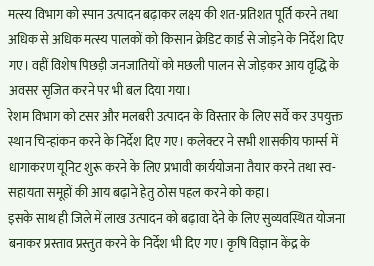मत्स्य विभाग को स्पान उत्पादन बढ़ाकर लक्ष्य की शत-प्रतिशत पूर्ति करने तथा अधिक से अधिक मत्स्य पालकों को किसान क्रेडिट कार्ड से जोड़ने के निर्देश दिए गए। वहीं विशेष पिछड़ी जनजातियों को मछली पालन से जोड़कर आय वृद्धि के अवसर सृजित करने पर भी बल दिया गया।
रेशम विभाग को टसर और मलबरी उत्पादन के विस्तार के लिए सर्वे कर उपयुक्त स्थान चिन्हांकन करने के निर्देश दिए गए। कलेक्टर ने सभी शासकीय फार्म्स में धागाकरण यूनिट शुरू करने के लिए प्रभावी कार्ययोजना तैयार करने तथा स्व-सहायता समूहों की आय बढ़ाने हेतु ठोस पहल करने को कहा।
इसके साथ ही जिले में लाख उत्पादन को बढ़ावा देने के लिए सुव्यवस्थित योजना बनाकर प्रस्ताव प्रस्तुत करने के निर्देश भी दिए गए। कृषि विज्ञान केंद्र के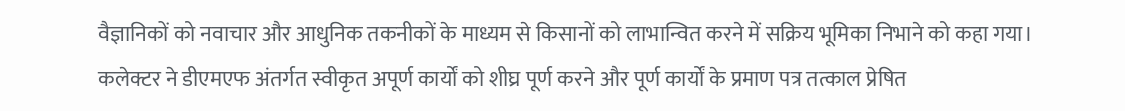वैज्ञानिकों को नवाचार और आधुनिक तकनीकों के माध्यम से किसानों को लाभान्वित करने में सक्रिय भूमिका निभाने को कहा गया।
कलेक्टर ने डीएमएफ अंतर्गत स्वीकृत अपूर्ण कार्यों को शीघ्र पूर्ण करने और पूर्ण कार्यों के प्रमाण पत्र तत्काल प्रेषित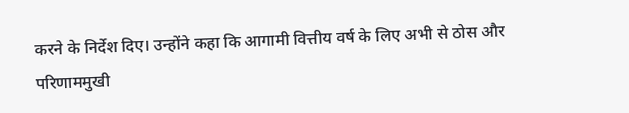करने के निर्देश दिए। उन्होंने कहा कि आगामी वित्तीय वर्ष के लिए अभी से ठोस और परिणाममुखी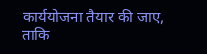कार्ययोजना तैयार की जाए, ताकि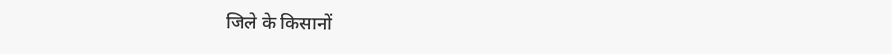जिले के किसानों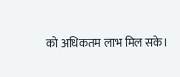को अधिकतम लाभ मिल सके।